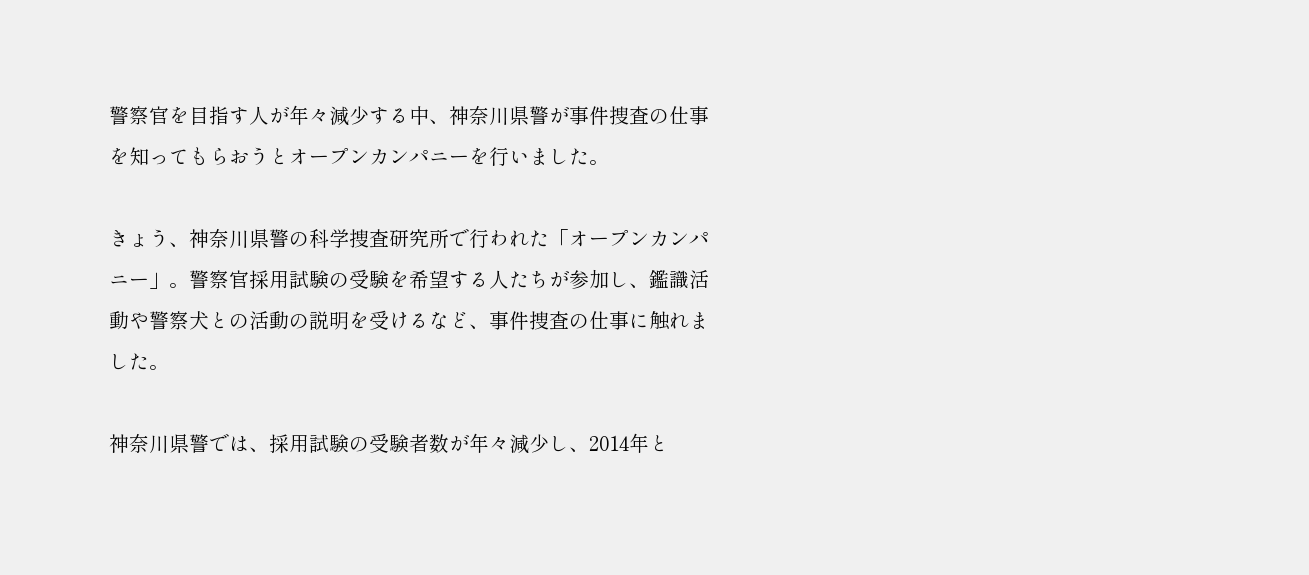警察官を目指す人が年々減少する中、神奈川県警が事件捜査の仕事を知ってもらおうとオープンカンパニーを行いました。

きょう、神奈川県警の科学捜査研究所で行われた「オープンカンパニー」。警察官採用試験の受験を希望する人たちが参加し、鑑識活動や警察犬との活動の説明を受けるなど、事件捜査の仕事に触れました。

神奈川県警では、採用試験の受験者数が年々減少し、2014年と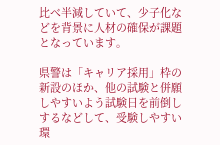比べ半減していて、少子化などを背景に人材の確保が課題となっています。

県警は「キャリア採用」枠の新設のほか、他の試験と併願しやすいよう試験日を前倒しするなどして、受験しやすい環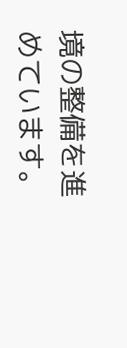境の整備を進めています。